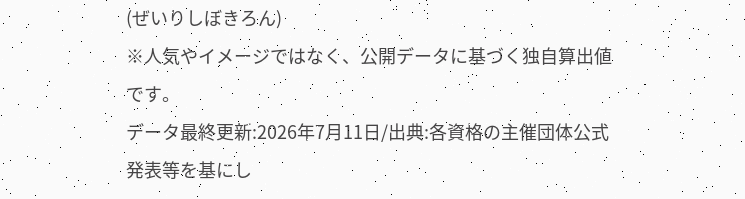(ぜいりしぼきろん)
※人気やイメージではなく、公開データに基づく独自算出値です。
データ最終更新:2026年7月11日/出典:各資格の主催団体公式発表等を基にし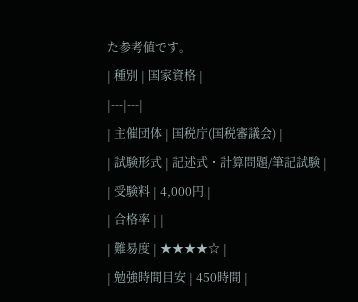た参考値です。
| 種別 | 国家資格 |
|---|---|
| 主催団体 | 国税庁(国税審議会) |
| 試験形式 | 記述式・計算問題/筆記試験 |
| 受験料 | 4,000円 |
| 合格率 | |
| 難易度 | ★★★★☆ |
| 勉強時間目安 | 450時間 |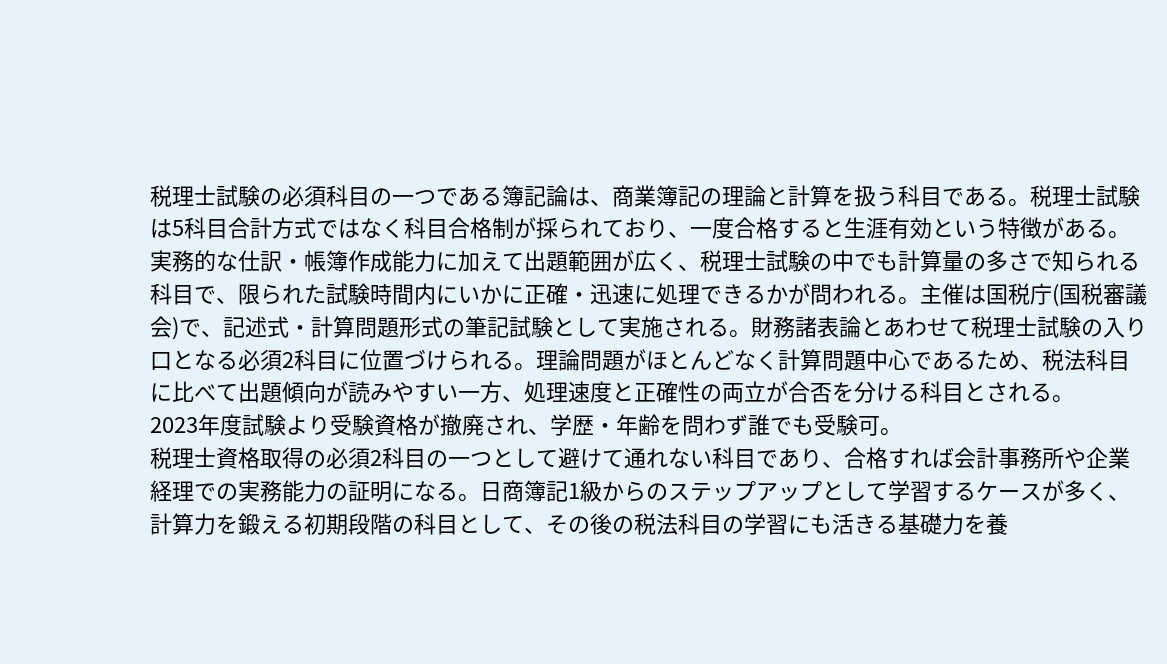税理士試験の必須科目の一つである簿記論は、商業簿記の理論と計算を扱う科目である。税理士試験は5科目合計方式ではなく科目合格制が採られており、一度合格すると生涯有効という特徴がある。実務的な仕訳・帳簿作成能力に加えて出題範囲が広く、税理士試験の中でも計算量の多さで知られる科目で、限られた試験時間内にいかに正確・迅速に処理できるかが問われる。主催は国税庁(国税審議会)で、記述式・計算問題形式の筆記試験として実施される。財務諸表論とあわせて税理士試験の入り口となる必須2科目に位置づけられる。理論問題がほとんどなく計算問題中心であるため、税法科目に比べて出題傾向が読みやすい一方、処理速度と正確性の両立が合否を分ける科目とされる。
2023年度試験より受験資格が撤廃され、学歴・年齢を問わず誰でも受験可。
税理士資格取得の必須2科目の一つとして避けて通れない科目であり、合格すれば会計事務所や企業経理での実務能力の証明になる。日商簿記1級からのステップアップとして学習するケースが多く、計算力を鍛える初期段階の科目として、その後の税法科目の学習にも活きる基礎力を養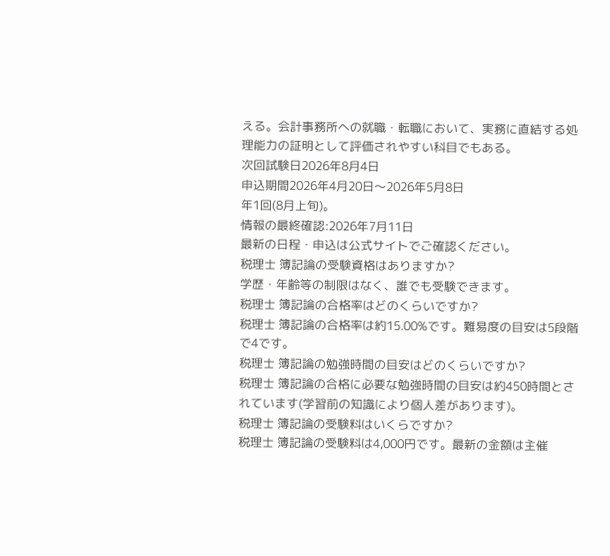える。会計事務所への就職・転職において、実務に直結する処理能力の証明として評価されやすい科目でもある。
次回試験日2026年8月4日
申込期間2026年4月20日〜2026年5月8日
年1回(8月上旬)。
情報の最終確認:2026年7月11日
最新の日程・申込は公式サイトでご確認ください。
税理士 簿記論の受験資格はありますか?
学歴・年齢等の制限はなく、誰でも受験できます。
税理士 簿記論の合格率はどのくらいですか?
税理士 簿記論の合格率は約15.00%です。難易度の目安は5段階で4です。
税理士 簿記論の勉強時間の目安はどのくらいですか?
税理士 簿記論の合格に必要な勉強時間の目安は約450時間とされています(学習前の知識により個人差があります)。
税理士 簿記論の受験料はいくらですか?
税理士 簿記論の受験料は4,000円です。最新の金額は主催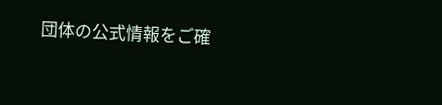団体の公式情報をご確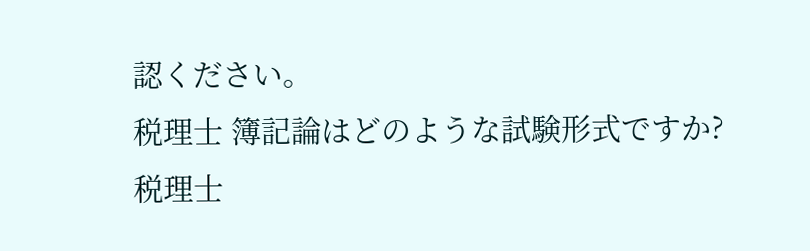認ください。
税理士 簿記論はどのような試験形式ですか?
税理士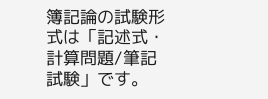簿記論の試験形式は「記述式・計算問題/筆記試験」です。